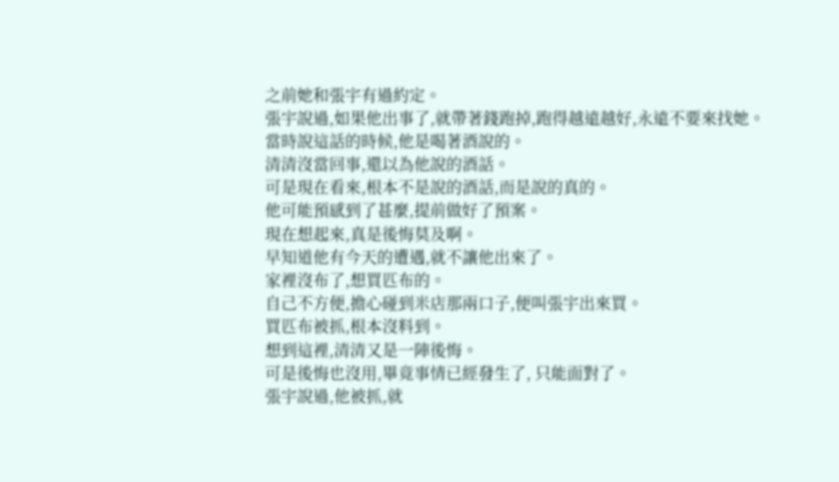之前她和張宇有過約定。
張宇說過,如果他出事了,就帶著錢跑掉,跑得越遠越好,永遠不要來找她。
當時說這話的時候,他是喝著酒說的。
清清沒當回事,還以為他說的酒話。
可是現在看來,根本不是說的酒話,而是說的真的。
他可能預感到了甚麼,提前做好了預案。
現在想起來,真是後悔莫及啊。
早知道他有今天的遭遇,就不讓他出來了。
家裡沒布了,想買匹布的。
自己不方便,擔心碰到米店那兩口子,便叫張宇出來買。
買匹布被抓,根本沒料到。
想到這裡,清清又是一陣後悔。
可是後悔也沒用,畢竟事情已經發生了, 只能面對了。
張宇說過,他被抓,就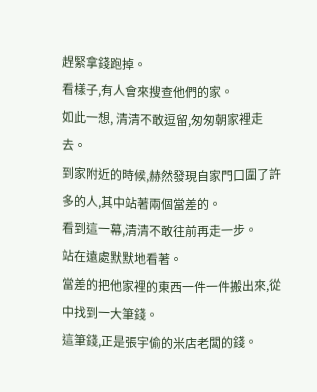趕緊拿錢跑掉。
看樣子,有人會來搜查他們的家。
如此一想, 清清不敢逗留,匆匆朝家裡走去。
到家附近的時候,赫然發現自家門口圍了許多的人,其中站著兩個當差的。
看到這一幕,清清不敢往前再走一步。
站在遠處默默地看著。
當差的把他家裡的東西一件一件搬出來,從中找到一大筆錢。
這筆錢,正是張宇偷的米店老闆的錢。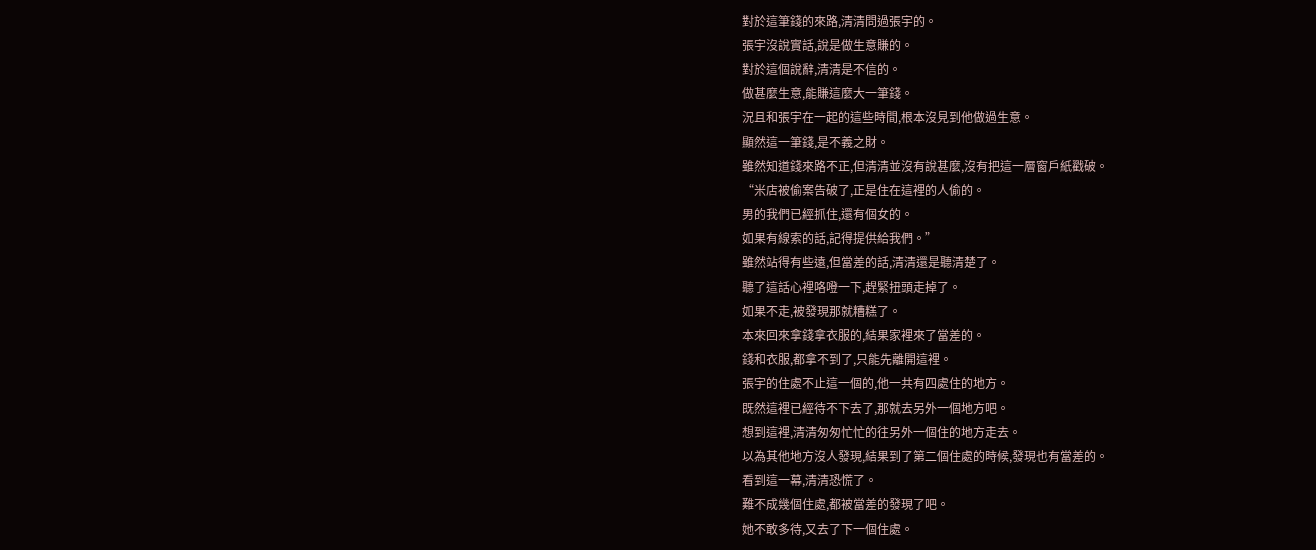對於這筆錢的來路,清清問過張宇的。
張宇沒說實話,說是做生意賺的。
對於這個說辭,清清是不信的。
做甚麼生意,能賺這麼大一筆錢。
況且和張宇在一起的這些時間,根本沒見到他做過生意。
顯然這一筆錢,是不義之財。
雖然知道錢來路不正,但清清並沒有說甚麼,沒有把這一層窗戶紙戳破。
“米店被偷案告破了,正是住在這裡的人偷的。
男的我們已經抓住,還有個女的。
如果有線索的話,記得提供給我們。”
雖然站得有些遠,但當差的話,清清還是聽清楚了。
聽了這話心裡咯噔一下,趕緊扭頭走掉了。
如果不走,被發現那就糟糕了。
本來回來拿錢拿衣服的,結果家裡來了當差的。
錢和衣服,都拿不到了,只能先離開這裡。
張宇的住處不止這一個的,他一共有四處住的地方。
既然這裡已經待不下去了,那就去另外一個地方吧。
想到這裡,清清匆匆忙忙的往另外一個住的地方走去。
以為其他地方沒人發現,結果到了第二個住處的時候,發現也有當差的。
看到這一幕,清清恐慌了。
難不成幾個住處,都被當差的發現了吧。
她不敢多待,又去了下一個住處。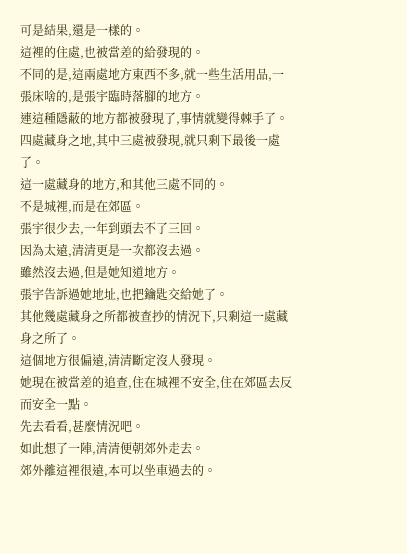可是結果,還是一樣的。
這裡的住處,也被當差的給發現的。
不同的是,這兩處地方東西不多,就一些生活用品,一張床啥的,是張宇臨時落腳的地方。
連這種隱蔽的地方都被發現了,事情就變得棘手了。
四處藏身之地,其中三處被發現,就只剩下最後一處了。
這一處藏身的地方,和其他三處不同的。
不是城裡,而是在郊區。
張宇很少去,一年到頭去不了三回。
因為太遠,清清更是一次都沒去過。
雖然沒去過,但是她知道地方。
張宇告訴過她地址,也把鑰匙交給她了。
其他幾處藏身之所都被查抄的情況下,只剩這一處藏身之所了。
這個地方很偏遠,清清斷定沒人發現。
她現在被當差的追查,住在城裡不安全,住在郊區去反而安全一點。
先去看看,甚麼情況吧。
如此想了一陣,清清便朝郊外走去。
郊外離這裡很遠,本可以坐車過去的。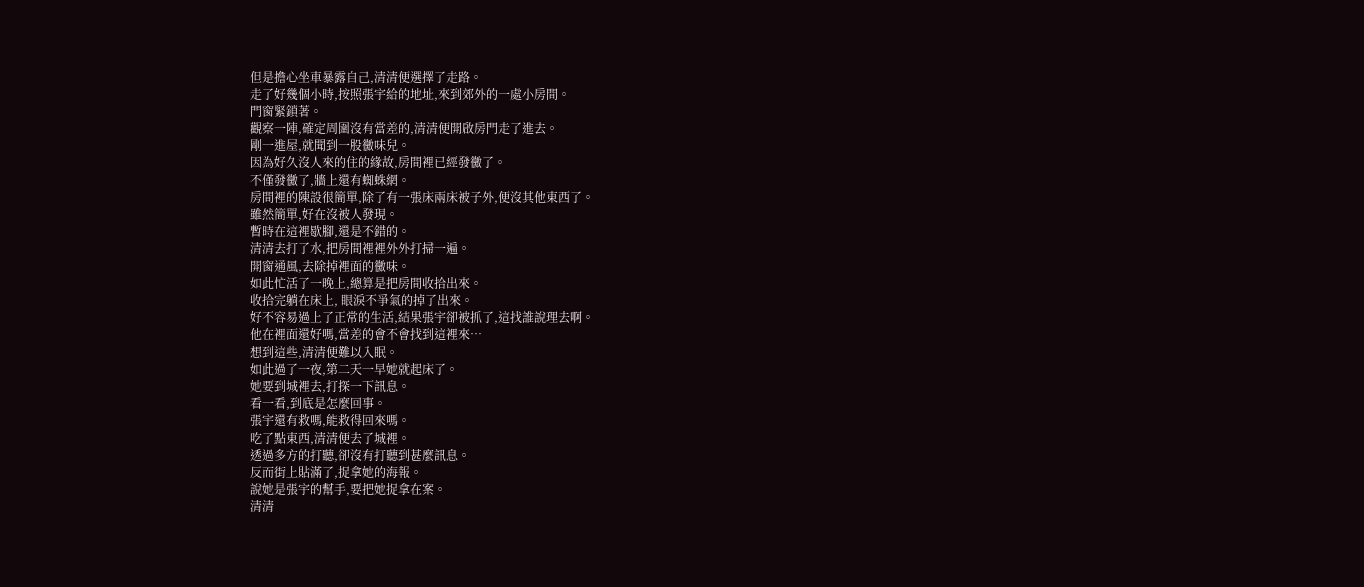但是擔心坐車暴露自己,清清便選擇了走路。
走了好幾個小時,按照張宇給的地址,來到郊外的一處小房間。
門窗緊鎖著。
觀察一陣,確定周圍沒有當差的,清清便開啟房門走了進去。
剛一進屋,就聞到一股黴味兒。
因為好久沒人來的住的緣故,房間裡已經發黴了。
不僅發黴了,牆上還有蜘蛛網。
房間裡的陳設很簡單,除了有一張床兩床被子外,便沒其他東西了。
雖然簡單,好在沒被人發現。
暫時在這裡歇腳,還是不錯的。
清清去打了水,把房間裡裡外外打掃一遍。
開窗通風,去除掉裡面的黴味。
如此忙活了一晚上,總算是把房間收拾出來。
收拾完躺在床上, 眼淚不爭氣的掉了出來。
好不容易過上了正常的生活,結果張宇卻被抓了,這找誰說理去啊。
他在裡面還好嗎,當差的會不會找到這裡來…
想到這些,清清便難以入眠。
如此過了一夜,第二天一早她就起床了。
她要到城裡去,打探一下訊息。
看一看,到底是怎麼回事。
張宇還有救嗎,能救得回來嗎。
吃了點東西,清清便去了城裡。
透過多方的打聽,卻沒有打聽到甚麼訊息。
反而街上貼滿了,捉拿她的海報。
說她是張宇的幫手,要把她捉拿在案。
清清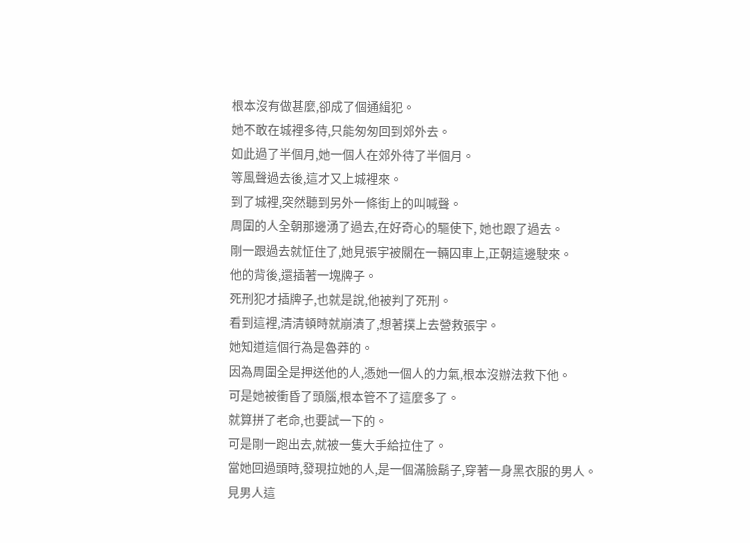根本沒有做甚麼,卻成了個通緝犯。
她不敢在城裡多待,只能匆匆回到郊外去。
如此過了半個月,她一個人在郊外待了半個月。
等風聲過去後,這才又上城裡來。
到了城裡,突然聽到另外一條街上的叫喊聲。
周圍的人全朝那邊湧了過去,在好奇心的驅使下, 她也跟了過去。
剛一跟過去就怔住了,她見張宇被關在一輛囚車上,正朝這邊駛來。
他的背後,還插著一塊牌子。
死刑犯才插牌子,也就是說,他被判了死刑。
看到這裡,清清頓時就崩潰了,想著撲上去營救張宇。
她知道這個行為是魯莽的。
因為周圍全是押送他的人,憑她一個人的力氣,根本沒辦法救下他。
可是她被衝昏了頭腦,根本管不了這麼多了。
就算拼了老命,也要試一下的。
可是剛一跑出去,就被一隻大手給拉住了。
當她回過頭時,發現拉她的人,是一個滿臉鬍子,穿著一身黑衣服的男人。
見男人這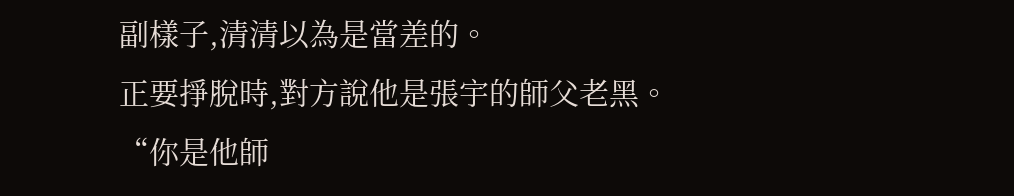副樣子,清清以為是當差的。
正要掙脫時,對方說他是張宇的師父老黑。
“你是他師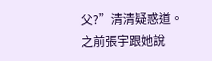父?”清清疑惑道。
之前張宇跟她說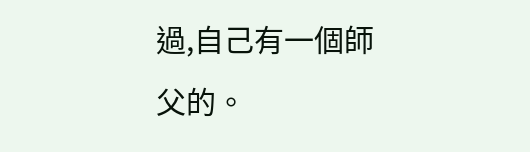過,自己有一個師父的。